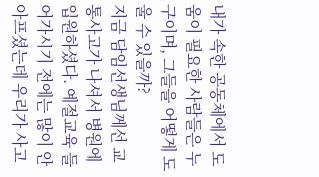내가 속한 공동체에서 도움이 필요한 사람들은 누구이며, 그들을 어떻게 도울 수 있을까?
지금 담임선생님께선 교통사고가 나셔서 병원에 입원하셨다. 예절교육 들어가시기 전에는 많이 안아프셨는데 우리가 사고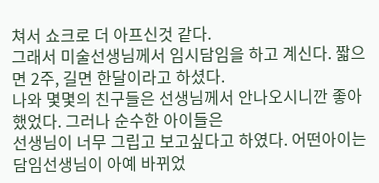쳐서 쇼크로 더 아프신것 같다.
그래서 미술선생님께서 임시담임을 하고 계신다. 짧으면 2주, 길면 한달이라고 하셨다.
나와 몇몇의 친구들은 선생님께서 안나오시니깐 좋아했었다. 그러나 순수한 아이들은
선생님이 너무 그립고 보고싶다고 하였다. 어떤아이는 담임선생님이 아예 바뀌었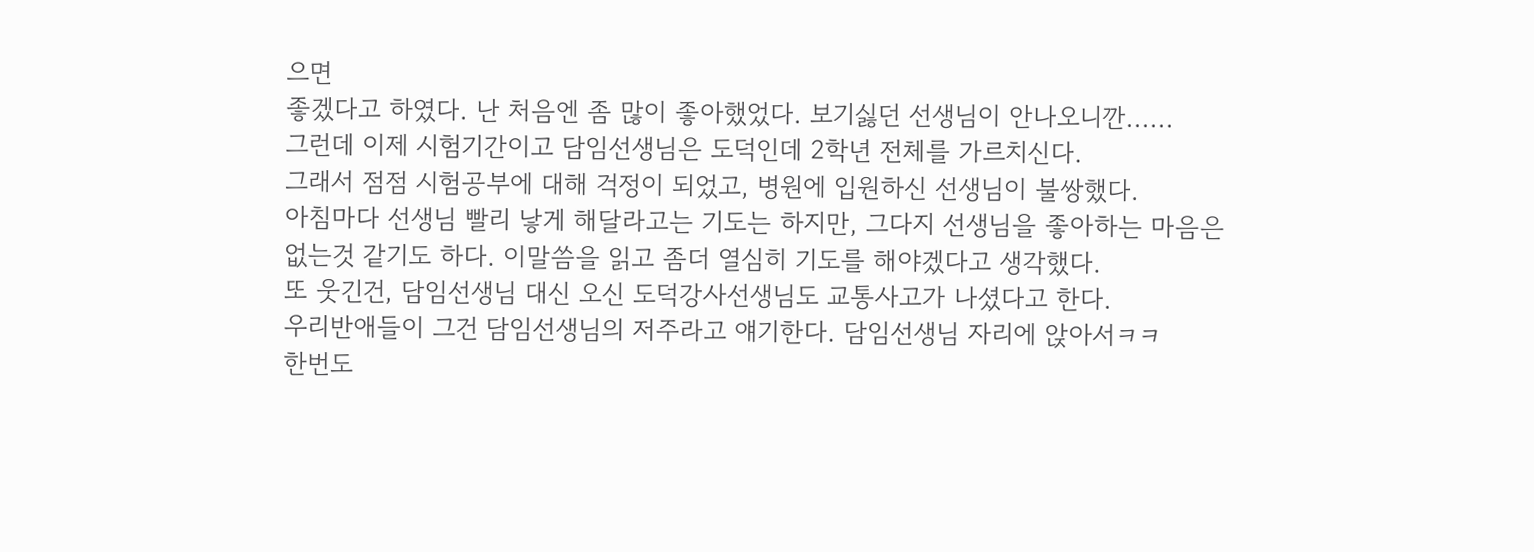으면
좋겠다고 하였다. 난 처음엔 좀 많이 좋아했었다. 보기싫던 선생님이 안나오니깐......
그런데 이제 시험기간이고 담임선생님은 도덕인데 2학년 전체를 가르치신다.
그래서 점점 시험공부에 대해 걱정이 되었고, 병원에 입원하신 선생님이 불쌍했다.
아침마다 선생님 빨리 낳게 해달라고는 기도는 하지만, 그다지 선생님을 좋아하는 마음은 없는것 같기도 하다. 이말씀을 읽고 좀더 열심히 기도를 해야겠다고 생각했다.
또 웃긴건, 담임선생님 대신 오신 도덕강사선생님도 교통사고가 나셨다고 한다.
우리반애들이 그건 담임선생님의 저주라고 얘기한다. 담임선생님 자리에 앉아서ㅋㅋ
한번도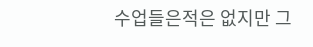수업들은적은 없지만 그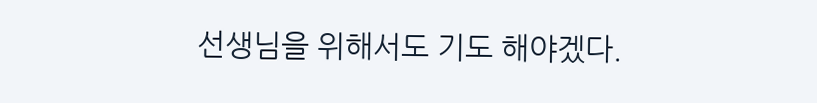선생님을 위해서도 기도 해야겠다.